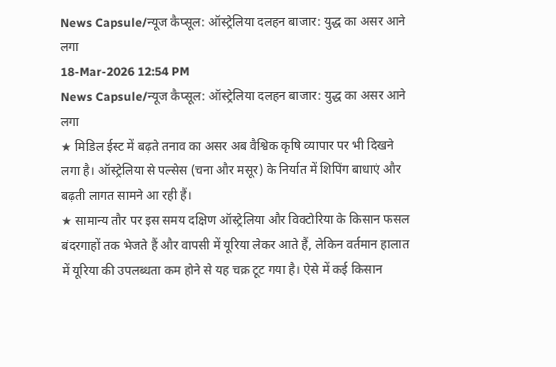News Capsule/न्यूज कैप्सूल: ऑस्ट्रेलिया दलहन बाजार: युद्ध का असर आने लगा
18-Mar-2026 12:54 PM
News Capsule/न्यूज कैप्सूल: ऑस्ट्रेलिया दलहन बाजार: युद्ध का असर आने लगा
★ मिडिल ईस्ट में बढ़ते तनाव का असर अब वैश्विक कृषि व्यापार पर भी दिखने लगा है। ऑस्ट्रेलिया से पल्सेस (चना और मसूर) के निर्यात में शिपिंग बाधाएं और बढ़ती लागत सामने आ रही हैं।
★ सामान्य तौर पर इस समय दक्षिण ऑस्ट्रेलिया और विक्टोरिया के किसान फसल बंदरगाहों तक भेजते हैं और वापसी में यूरिया लेकर आते हैं, लेकिन वर्तमान हालात में यूरिया की उपलब्धता कम होने से यह चक्र टूट गया है। ऐसे में कई किसान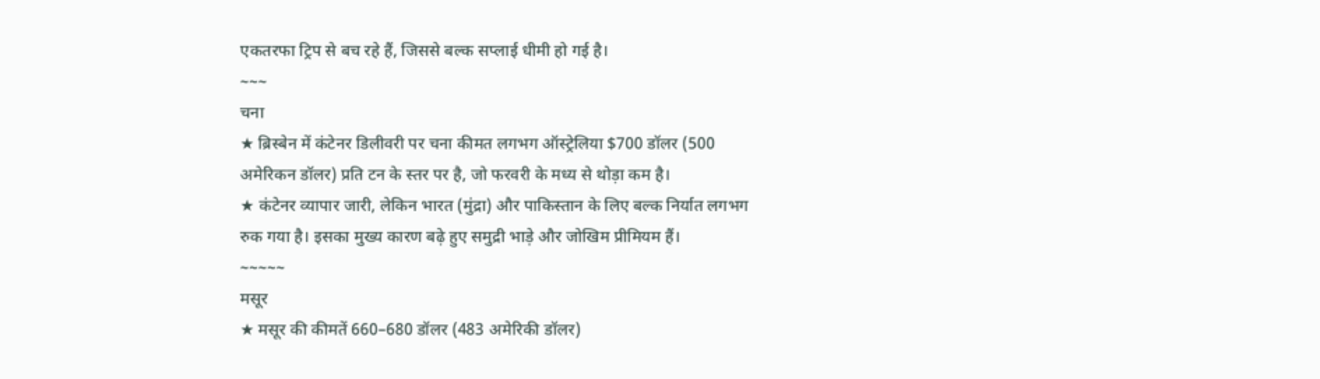एकतरफा ट्रिप से बच रहे हैं, जिससे बल्क सप्लाई धीमी हो गई है।
~~~
चना
★ ब्रिस्बेन में कंटेनर डिलीवरी पर चना कीमत लगभग ऑस्ट्रेलिया $700 डॉलर (500 अमेरिकन डॉलर) प्रति टन के स्तर पर है, जो फरवरी के मध्य से थोड़ा कम है।
★ कंटेनर व्यापार जारी, लेकिन भारत (मुंद्रा) और पाकिस्तान के लिए बल्क निर्यात लगभग रुक गया है। इसका मुख्य कारण बढ़े हुए समुद्री भाड़े और जोखिम प्रीमियम हैं।
~~~~~
मसूर
★ मसूर की कीमतें 660–680 डॉलर (483 अमेरिकी डॉलर)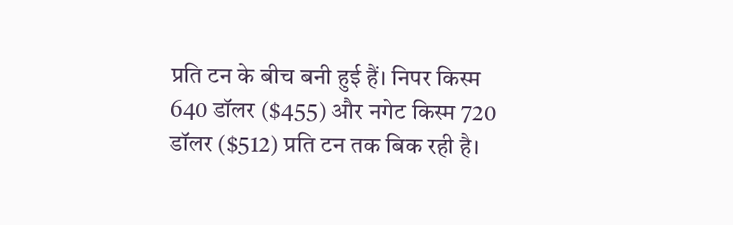प्रति टन के बीच बनी हुई हैं। निपर किस्म 640 डॉलर ($455) और नगेट किस्म 720 डॉलर ($512) प्रति टन तक बिक रही है।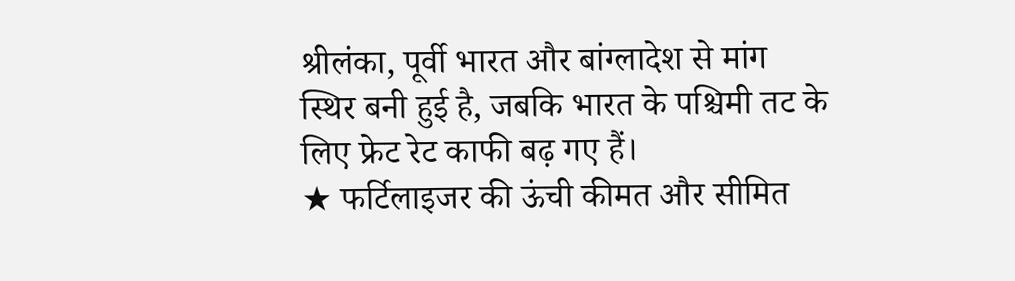श्रीलंका, पूर्वी भारत और बांग्लादेश से मांग स्थिर बनी हुई है, जबकि भारत के पश्चिमी तट के लिए फ्रेट रेट काफी बढ़ गए हैं।
★ फर्टिलाइजर की ऊंची कीमत और सीमित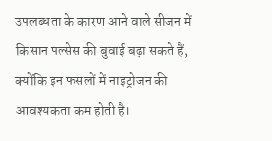उपलब्धता के कारण आने वाले सीजन में किसान पल्सेस की बुवाई बढ़ा सकते हैं, क्योंकि इन फसलों में नाइट्रोजन की आवश्यकता कम होती है।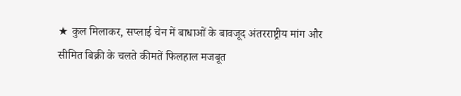★ कुल मिलाकर, सप्लाई चेन में बाधाओं के बावजूद अंतरराष्ट्रीय मांग और सीमित बिक्री के चलते कीमतें फिलहाल मजबूत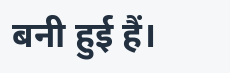बनी हुई हैं।